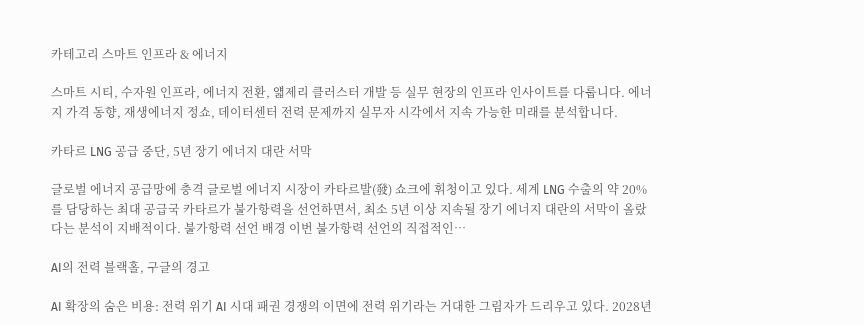카테고리 스마트 인프라 & 에너지

스마트 시티, 수자원 인프라, 에너지 전환, 얣제리 클러스터 개발 등 실무 현장의 인프라 인사이트를 다룹니다. 에너지 가격 동향, 재생에너지 정쇼, 데이터센터 전력 문제까지 실무자 시각에서 지속 가능한 미래를 분석합니다.

카타르 LNG 공급 중단, 5년 장기 에너지 대란 서막

글로벌 에너지 공급망에 충격 글로벌 에너지 시장이 카타르발(發) 쇼크에 휘청이고 있다. 세계 LNG 수출의 약 20%를 담당하는 최대 공급국 카타르가 불가항력을 선언하면서, 최소 5년 이상 지속될 장기 에너지 대란의 서막이 올랐다는 분석이 지배적이다. 불가항력 선언 배경 이번 불가항력 선언의 직접적인…

AI의 전력 블랙홀, 구글의 경고

AI 확장의 숨은 비용: 전력 위기 AI 시대 패권 경쟁의 이면에 전력 위기라는 거대한 그림자가 드리우고 있다. 2028년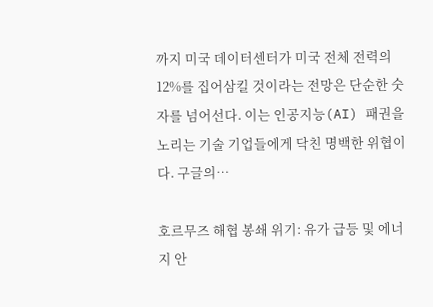까지 미국 데이터센터가 미국 전체 전력의 12%를 집어삼킬 것이라는 전망은 단순한 숫자를 넘어선다. 이는 인공지능(AI) 패권을 노리는 기술 기업들에게 닥친 명백한 위협이다. 구글의…

호르무즈 해협 봉쇄 위기: 유가 급등 및 에너지 안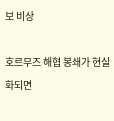보 비상

호르무즈 해협 봉쇄가 현실화되면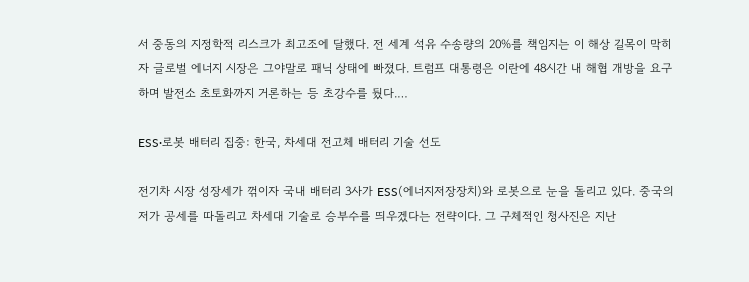서 중동의 지정학적 리스크가 최고조에 달했다. 전 세계 석유 수송량의 20%를 책임지는 이 해상 길목이 막히자 글로벌 에너지 시장은 그야말로 패닉 상태에 빠졌다. 트럼프 대통령은 이란에 48시간 내 해협 개방을 요구하며 발전소 초토화까지 거론하는 등 초강수를 뒀다.…

ESS·로봇 배터리 집중: 한국, 차세대 전고체 배터리 기술 선도

전기차 시장 성장세가 꺾이자 국내 배터리 3사가 ESS(에너지저장장치)와 로봇으로 눈을 돌리고 있다. 중국의 저가 공세를 따돌리고 차세대 기술로 승부수를 띄우겠다는 전략이다. 그 구체적인 청사진은 지난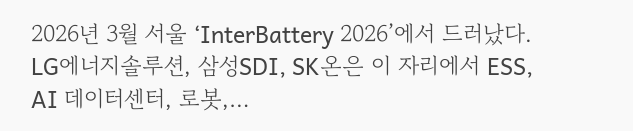2026년 3월 서울 ‘InterBattery 2026’에서 드러났다. LG에너지솔루션, 삼성SDI, SK온은 이 자리에서 ESS, AI 데이터센터, 로봇,…